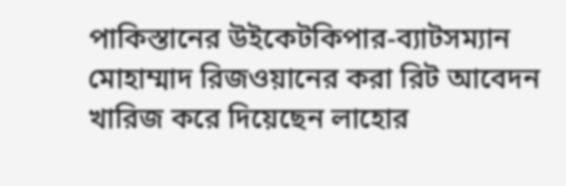পাকিস্তানের উইকেটকিপার-ব্যাটসম্যান মোহাম্মাদ রিজওয়ানের করা রিট আবেদন খারিজ করে দিয়েছেন লাহোর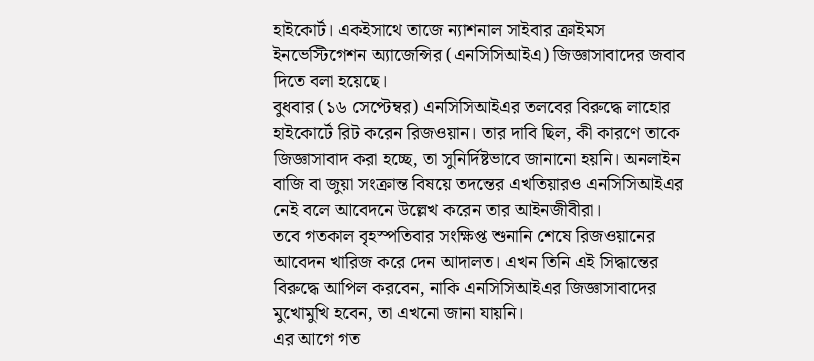হাইকোর্ট। একইসাথে তাজে ন্যাশনাল সাইবার ক্রাইমস ইনভেস্টিগেশন অ্যাজেন্সির (এনসিসিআইএ) জিজ্ঞাসাবাদের জবাব দিতে বলা হয়েছে।
বুধবার (১৬ সেপ্টেম্বর) এনসিসিআইএর তলবের বিরুদ্ধে লাহোর হাইকোর্টে রিট করেন রিজওয়ান। তার দাবি ছিল, কী কারণে তাকে জিজ্ঞাসাবাদ করা হচ্ছে, তা সুনির্দিষ্টভাবে জানানো হয়নি। অনলাইন বাজি বা জুয়া সংক্রান্ত বিষয়ে তদন্তের এখতিয়ারও এনসিসিআইএর নেই বলে আবেদনে উল্লেখ করেন তার আইনজীবীরা।
তবে গতকাল বৃহস্পতিবার সংক্ষিপ্ত শুনানি শেষে রিজওয়ানের আবেদন খারিজ করে দেন আদালত। এখন তিনি এই সিদ্ধান্তের বিরুদ্ধে আপিল করবেন, নাকি এনসিসিআইএর জিজ্ঞাসাবাদের মুখোমুখি হবেন, তা এখনো জানা যায়নি।
এর আগে গত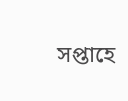সপ্তাহে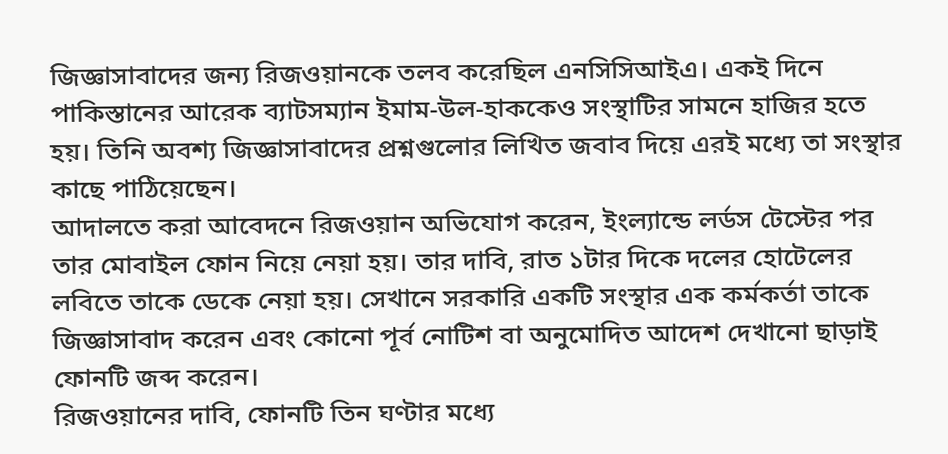জিজ্ঞাসাবাদের জন্য রিজওয়ানকে তলব করেছিল এনসিসিআইএ। একই দিনে পাকিস্তানের আরেক ব্যাটসম্যান ইমাম-উল-হাককেও সংস্থাটির সামনে হাজির হতে হয়। তিনি অবশ্য জিজ্ঞাসাবাদের প্রশ্নগুলোর লিখিত জবাব দিয়ে এরই মধ্যে তা সংস্থার কাছে পাঠিয়েছেন।
আদালতে করা আবেদনে রিজওয়ান অভিযোগ করেন, ইংল্যান্ডে লর্ডস টেস্টের পর তার মোবাইল ফোন নিয়ে নেয়া হয়। তার দাবি, রাত ১টার দিকে দলের হোটেলের লবিতে তাকে ডেকে নেয়া হয়। সেখানে সরকারি একটি সংস্থার এক কর্মকর্তা তাকে জিজ্ঞাসাবাদ করেন এবং কোনো পূর্ব নোটিশ বা অনুমোদিত আদেশ দেখানো ছাড়াই ফোনটি জব্দ করেন।
রিজওয়ানের দাবি, ফোনটি তিন ঘণ্টার মধ্যে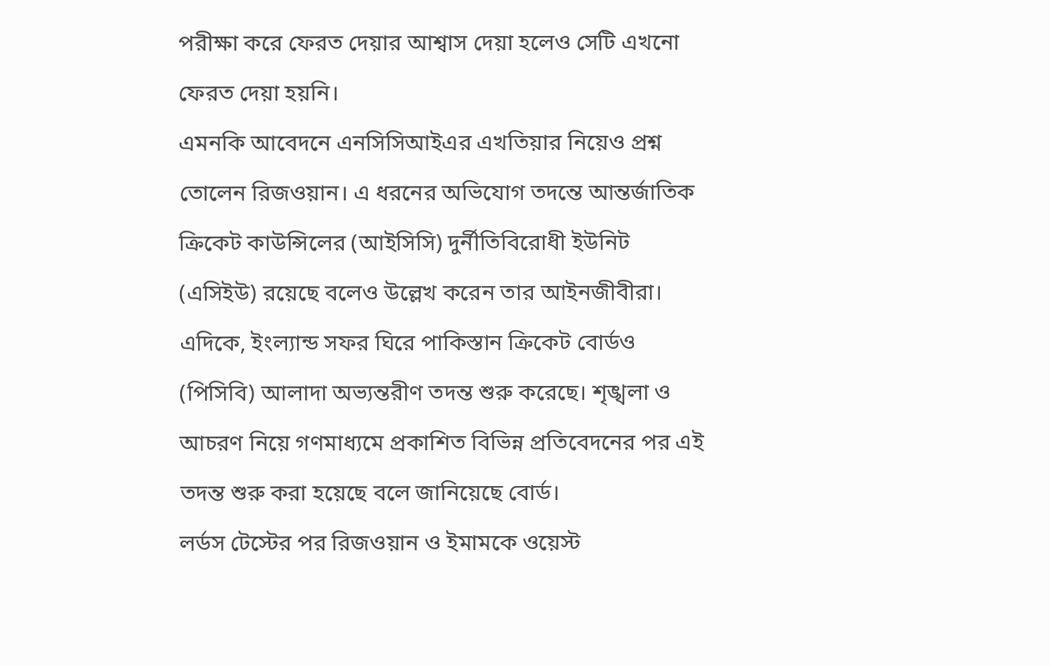পরীক্ষা করে ফেরত দেয়ার আশ্বাস দেয়া হলেও সেটি এখনো ফেরত দেয়া হয়নি।
এমনকি আবেদনে এনসিসিআইএর এখতিয়ার নিয়েও প্রশ্ন তোলেন রিজওয়ান। এ ধরনের অভিযোগ তদন্তে আন্তর্জাতিক ক্রিকেট কাউন্সিলের (আইসিসি) দুর্নীতিবিরোধী ইউনিট (এসিইউ) রয়েছে বলেও উল্লেখ করেন তার আইনজীবীরা।
এদিকে, ইংল্যান্ড সফর ঘিরে পাকিস্তান ক্রিকেট বোর্ডও (পিসিবি) আলাদা অভ্যন্তরীণ তদন্ত শুরু করেছে। শৃঙ্খলা ও আচরণ নিয়ে গণমাধ্যমে প্রকাশিত বিভিন্ন প্রতিবেদনের পর এই তদন্ত শুরু করা হয়েছে বলে জানিয়েছে বোর্ড।
লর্ডস টেস্টের পর রিজওয়ান ও ইমামকে ওয়েস্ট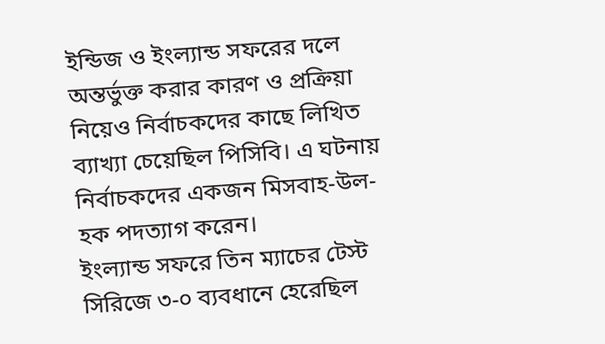ইন্ডিজ ও ইংল্যান্ড সফরের দলে অন্তর্ভুক্ত করার কারণ ও প্রক্রিয়া নিয়েও নির্বাচকদের কাছে লিখিত ব্যাখ্যা চেয়েছিল পিসিবি। এ ঘটনায় নির্বাচকদের একজন মিসবাহ-উল-হক পদত্যাগ করেন।
ইংল্যান্ড সফরে তিন ম্যাচের টেস্ট সিরিজে ৩-০ ব্যবধানে হেরেছিল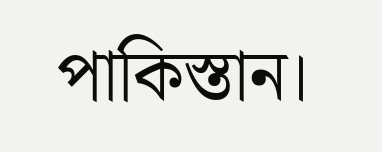পাকিস্তান।